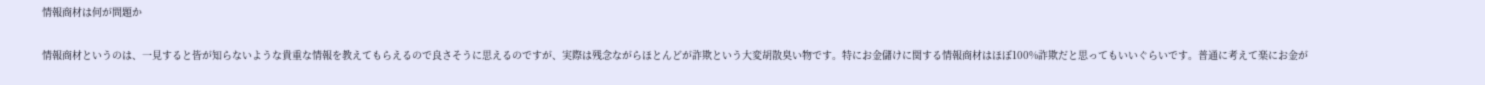情報商材は何が問題か

情報商材というのは、一見すると皆が知らないような貴重な情報を教えてもらえるので良さそうに思えるのですが、実際は残念ながらほとんどが詐欺という大変胡散臭い物です。特にお金儲けに関する情報商材はほぼ100%詐欺だと思ってもいいぐらいです。普通に考えて楽にお金が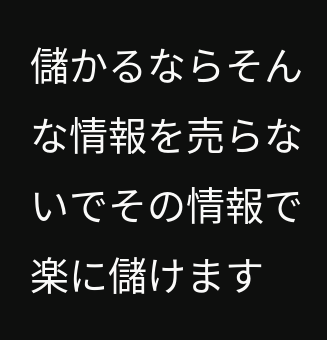儲かるならそんな情報を売らないでその情報で楽に儲けます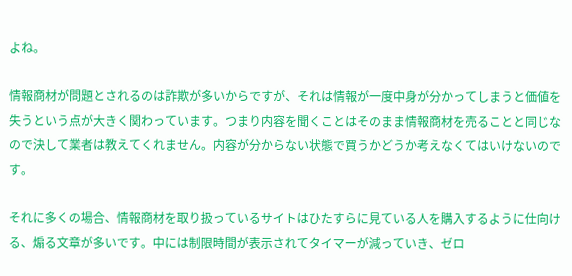よね。

情報商材が問題とされるのは詐欺が多いからですが、それは情報が一度中身が分かってしまうと価値を失うという点が大きく関わっています。つまり内容を聞くことはそのまま情報商材を売ることと同じなので決して業者は教えてくれません。内容が分からない状態で買うかどうか考えなくてはいけないのです。

それに多くの場合、情報商材を取り扱っているサイトはひたすらに見ている人を購入するように仕向ける、煽る文章が多いです。中には制限時間が表示されてタイマーが減っていき、ゼロ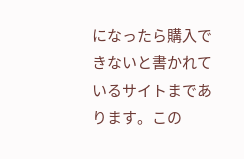になったら購入できないと書かれているサイトまであります。この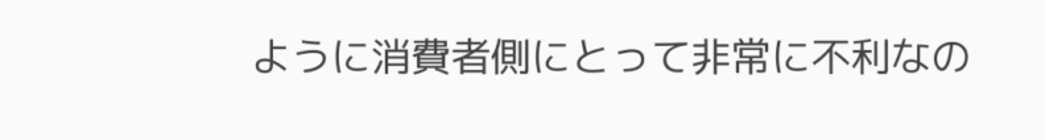ように消費者側にとって非常に不利なの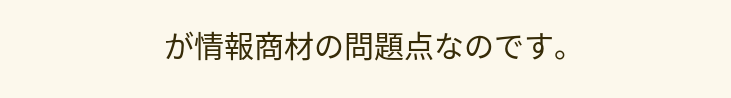が情報商材の問題点なのです。